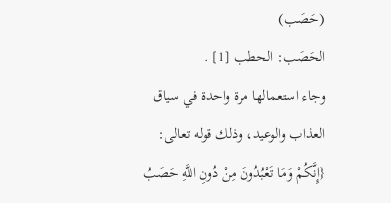(حَصَب)
الحَصَب: الحطب [1] .
وجاء استعمالها مرة واحدة في سياق العذاب والوعيد، وذلك قوله تعالى: {إِنَّكُمْ وَمَا تَعْبُدُونَ مِنْ دُونِ اللَّهِ حَصَبُ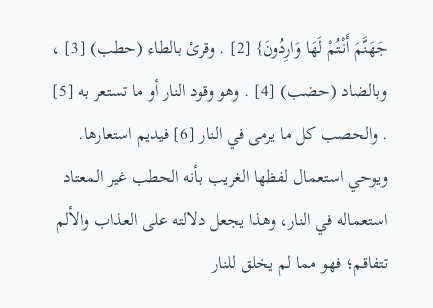جَهَنَّمَ أَنْتُمْ لَهَا وَارِدُونَ} [2] . وقرئ بالطاء (حطب) [3] ، وبالضاد (حضب) [4] . وهو وقود النار أو ما تستعر به [5] . والحصب كل ما يرمى في النار [6] فيديم استعارها.
ويوحي استعمال لفظها الغريب بأنه الحطب غير المعتاد استعماله في النار، وهذا يجعل دلالته على العذاب والألم تتفاقم؛ فهو مما لم يخلق للنار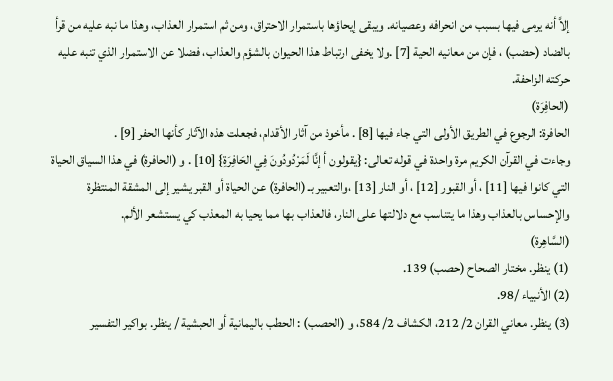إلاَّ أنه يرمى فيها بسبب من انحرافه وعصيانه. ويبقى إيحاؤها باستمرار الاحتراق، ومن ثم استمرار العذاب، وهذا ما نبه عليه من قرأ بالضاد (حضب) ، فإن من معانيه الحية [7] .ولا يخفى ارتباط هذا الحيوان بالشؤم والعذاب، فضلا عن الاستمرار الذي تنبه عليه حركته الزاحفة.
(الحافِرَة)
الحافرة: الرجوع في الطريق الأولى التي جاء فيها [8] . مأخوذ من آثار الأقدام، فجعلت هذه الآثار كأنها الحفر [9] .
وجاءت في القرآن الكريم مرة واحدة في قوله تعالى: {يقولون أ إنَّا لَمَرْدُودُونَ فِي الحَافِرَةِ} [10] . و (الحافرة) في هذا السياق الحياة التي كانوا فيها [11] ، أو القبور [12] ، أو النار [13] ،والتعبير بـ (الحافرة) عن الحياة أو القبر يشير إلى المشقة المنتظرة والإحساس بالعذاب وهذا ما يتناسب مع دلالتها على النار، فالعذاب بها مما يحيا به المعذب كي يستشعر الألم.
(السَّاهِرة)
(1) ينظر. مختار الصحاح (حصب) 139.
(2) الأنبياء /98.
(3) ينظر. معاني القران 2/ 212، الكشاف 2/ 584، و (الحصب) : الحطب باليمانية أو الحبشية / ينظر. بواكير التفسير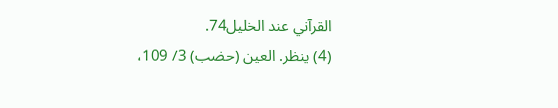القرآني عند الخليل74.
(4) ينظر. العين (حضب) 3/ 109،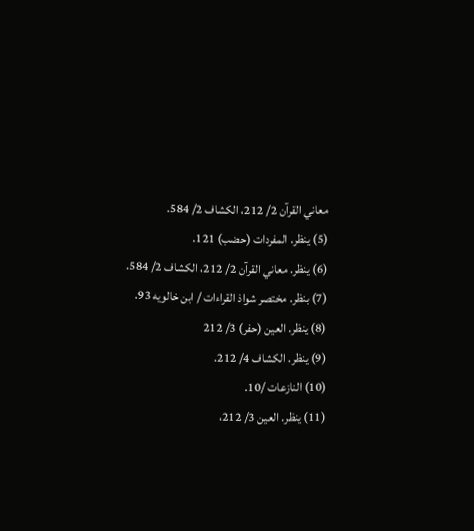معاني القرآن 2/ 212، الكشاف 2/ 584.
(5) ينظر. المفردات (حضب) 121.
(6) ينظر. معاني القرآن 2/ 212، الكشاف 2/ 584.
(7) بنظر. مختصر شواذ القراءات / ابن خالويه 93.
(8) ينظر. العين (حفر) 3/ 212
(9) ينظر. الكشاف 4/ 212.
(10) النازعات /10.
(11) ينظر. العين 3/ 212،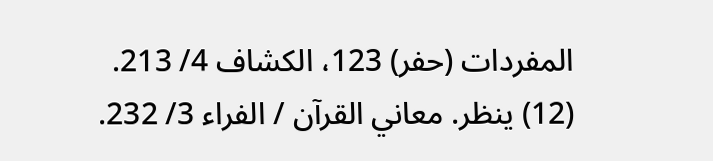المفردات (حفر) 123، الكشاف 4/ 213.
(12) ينظر. معاني القرآن / الفراء 3/ 232.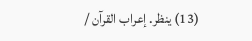(13) ينظر. إعراب القرآن /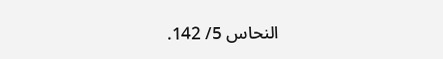النحاس 5/ 142.